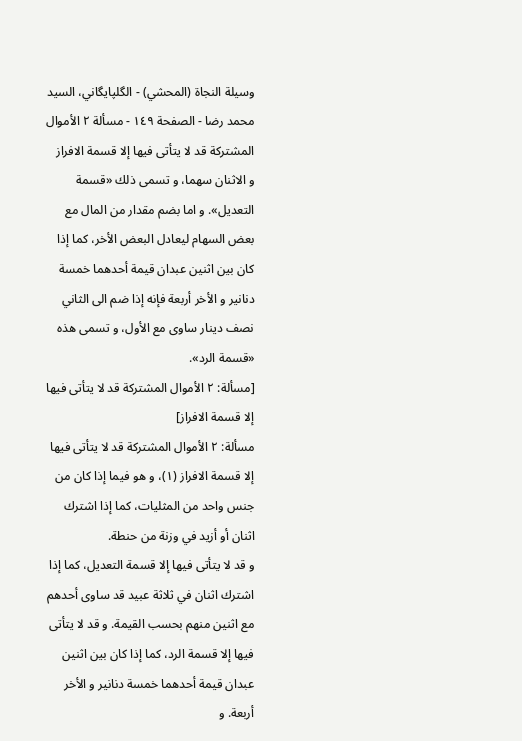وسيلة النجاة (المحشي) - الگلپايگاني، السيد محمد رضا - الصفحة ١٤٩ - مسألة ٢ الأموال المشتركة قد لا يتأتى فيها إلا قسمة الافراز
و الاثنان سهما، و تسمى ذلك «قسمة التعديل». و اما بضم مقدار من المال مع بعض السهام ليعادل البعض الأخر، كما إذا كان بين اثنين عبدان قيمة أحدهما خمسة دنانير و الأخر أربعة فإنه إذا ضم الى الثاني نصف دينار ساوى مع الأول، و تسمى هذه «قسمة الرد».
[مسألة: ٢ الأموال المشتركة قد لا يتأتى فيها إلا قسمة الافراز]
مسألة: ٢ الأموال المشتركة قد لا يتأتى فيها إلا قسمة الافراز (١)، و هو فيما إذا كان من جنس واحد من المثليات، كما إذا اشترك اثنان أو أزيد في وزنة من حنطة.
و قد لا يتأتى فيها إلا قسمة التعديل، كما إذا اشترك اثنان في ثلاثة عبيد قد ساوى أحدهم مع اثنين منهم بحسب القيمة. و قد لا يتأتى فيها إلا قسمة الرد، كما إذا كان بين اثنين عبدان قيمة أحدهما خمسة دنانير و الأخر أربعة. و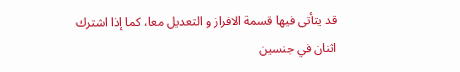قد يتأتى فيها قسمة الافراز و التعديل معا، كما إذا اشترك اثنان في جنسين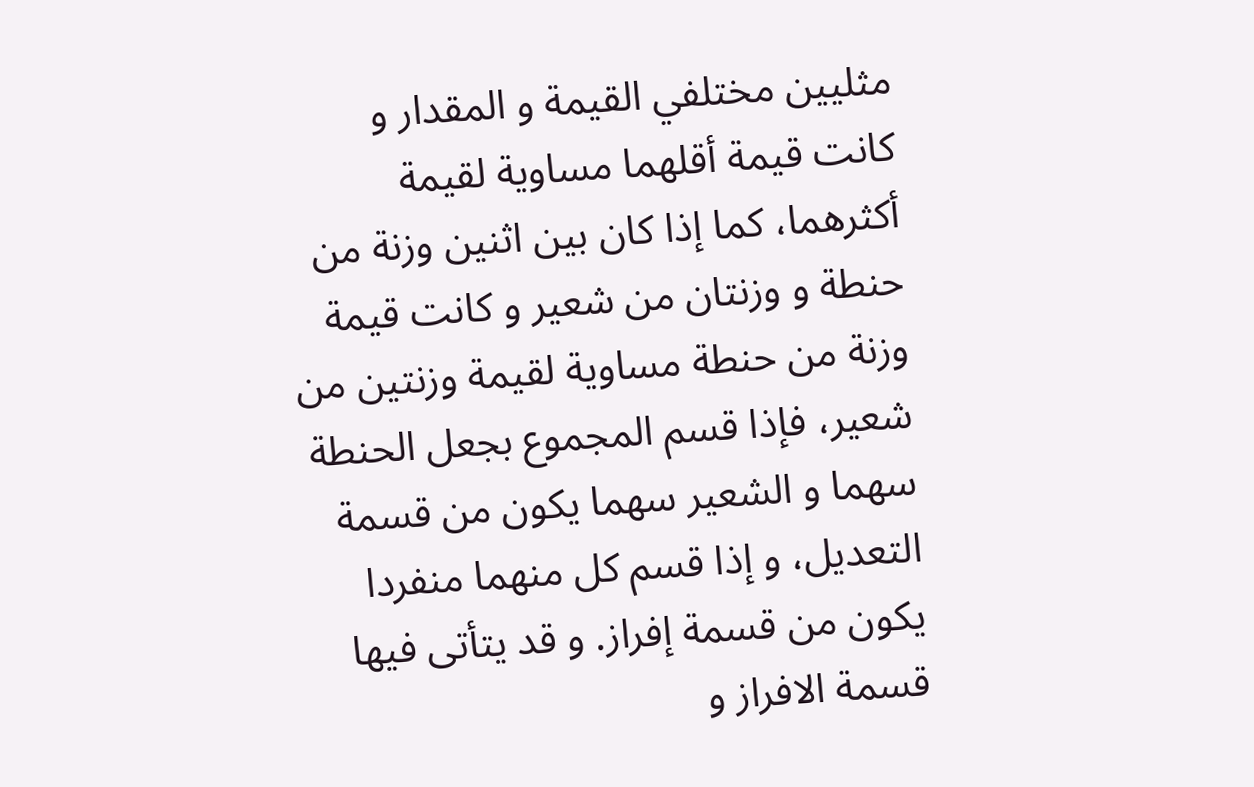مثليين مختلفي القيمة و المقدار و كانت قيمة أقلهما مساوية لقيمة أكثرهما، كما إذا كان بين اثنين وزنة من حنطة و وزنتان من شعير و كانت قيمة وزنة من حنطة مساوية لقيمة وزنتين من شعير، فإذا قسم المجموع بجعل الحنطة سهما و الشعير سهما يكون من قسمة التعديل، و إذا قسم كل منهما منفردا يكون من قسمة إفراز. و قد يتأتى فيها قسمة الافراز و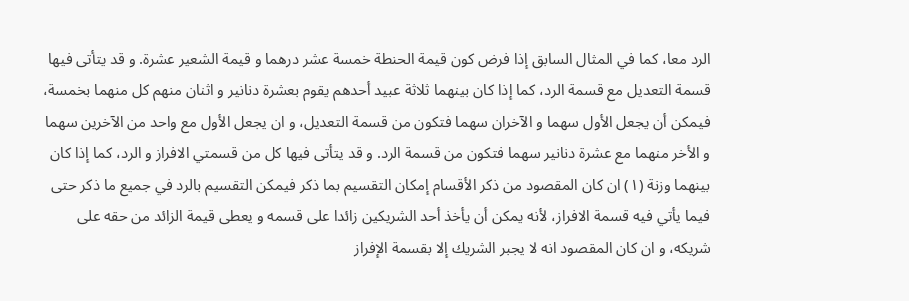الرد معا، كما في المثال السابق إذا فرض كون قيمة الحنطة خمسة عشر درهما و قيمة الشعير عشرة. و قد يتأتى فيها قسمة التعديل مع قسمة الرد، كما إذا كان بينهما ثلاثة عبيد أحدهم يقوم بعشرة دنانير و اثنان منهم كل منهما بخمسة، فيمكن أن يجعل الأول سهما و الآخران سهما فتكون من قسمة التعديل، و ان يجعل الأول مع واحد من الآخرين سهما و الأخر منهما مع عشرة دنانير سهما فتكون من قسمة الرد. و قد يتأتى فيها كل من قسمتي الافراز و الرد، كما إذا كان بينهما وزنة (١) ان كان المقصود من ذكر الأقسام إمكان التقسيم بما ذكر فيمكن التقسيم بالرد في جميع ما ذكر حتى فيما يأتي فيه قسمة الافراز، لأنه يمكن أن يأخذ أحد الشريكين زائدا على قسمه و يعطى قيمة الزائد من حقه على شريكه، و ان كان المقصود انه لا يجبر الشريك إلا بقسمة الإفراز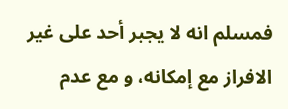فمسلم انه لا يجبر أحد على غير الافراز مع إمكانه، و مع عدم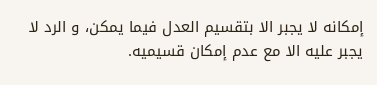إمكانه لا يجبر الا بتقسيم العدل فيما يمكن، و الرد لا يجبر عليه الا مع عدم إمكان قسيميه.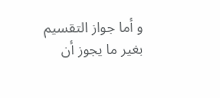و أما جواز التقسيم بغير ما يجوز أن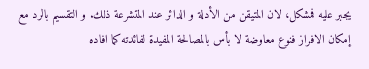يجبر عليه فمشكل، لان المتيقن من الأدلة و الدائر عند المتشرعة ذلك. و التقسيم بالرد مع إمكان الافراز فنوع معاوضة لا بأس بالمصالحة المفيدة لفائدته كما افاده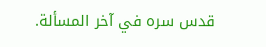قدس سره في آخر المسألة.